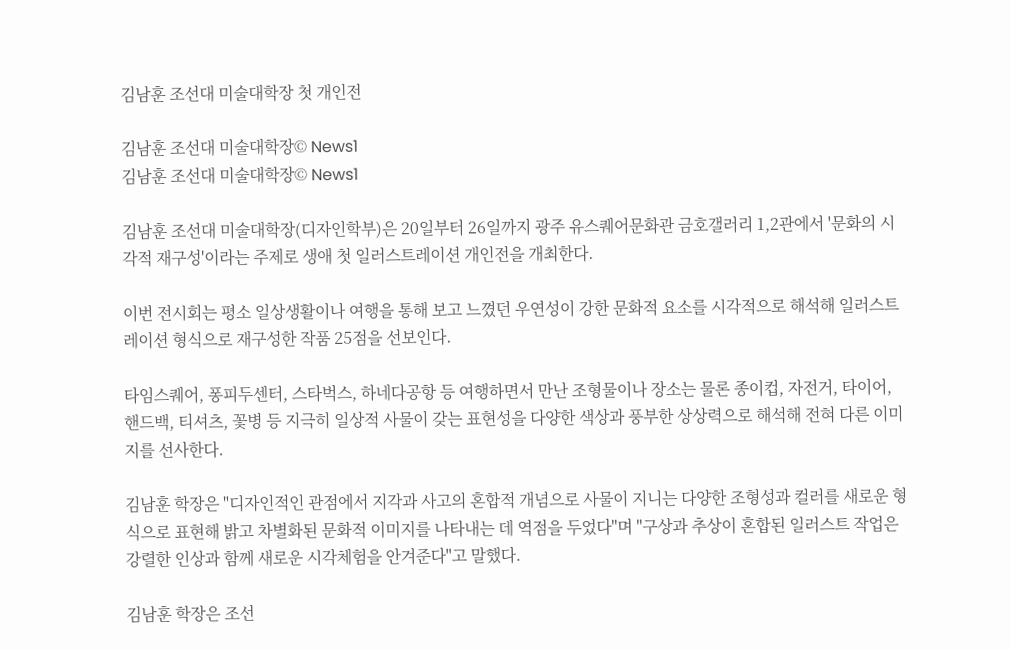김남훈 조선대 미술대학장 첫 개인전

김남훈 조선대 미술대학장© News1
김남훈 조선대 미술대학장© News1

김남훈 조선대 미술대학장(디자인학부)은 20일부터 26일까지 광주 유스퀘어문화관 금호갤러리 1,2관에서 '문화의 시각적 재구성'이라는 주제로 생애 첫 일러스트레이션 개인전을 개최한다.

이번 전시회는 평소 일상생활이나 여행을 통해 보고 느꼈던 우연성이 강한 문화적 요소를 시각적으로 해석해 일러스트레이션 형식으로 재구성한 작품 25점을 선보인다.

타임스퀘어, 퐁피두센터, 스타벅스, 하네다공항 등 여행하면서 만난 조형물이나 장소는 물론 종이컵, 자전거, 타이어, 핸드백, 티셔츠, 꽃병 등 지극히 일상적 사물이 갖는 표현성을 다양한 색상과 풍부한 상상력으로 해석해 전혀 다른 이미지를 선사한다.

김남훈 학장은 "디자인적인 관점에서 지각과 사고의 혼합적 개념으로 사물이 지니는 다양한 조형성과 컬러를 새로운 형식으로 표현해 밝고 차별화된 문화적 이미지를 나타내는 데 역점을 두었다"며 "구상과 추상이 혼합된 일러스트 작업은 강렬한 인상과 함께 새로운 시각체험을 안겨준다"고 말했다.

김남훈 학장은 조선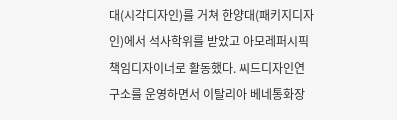대(시각디자인)를 거쳐 한양대(패키지디자인)에서 석사학위를 받았고 아모레퍼시픽 책임디자이너로 활동했다. 씨드디자인연구소를 운영하면서 이탈리아 베네통화장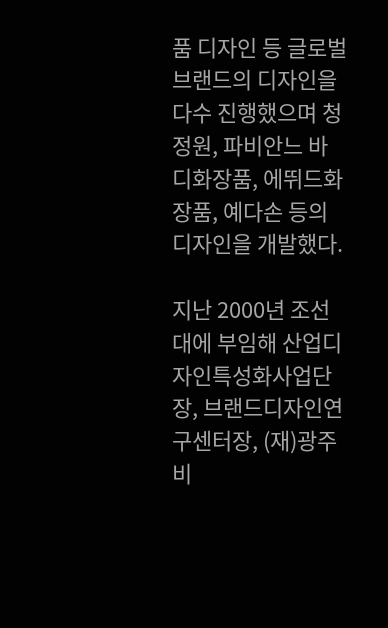품 디자인 등 글로벌브랜드의 디자인을 다수 진행했으며 청정원, 파비안느 바디화장품, 에뛰드화장품, 예다손 등의 디자인을 개발했다.

지난 2000년 조선대에 부임해 산업디자인특성화사업단장, 브랜드디자인연구센터장, (재)광주비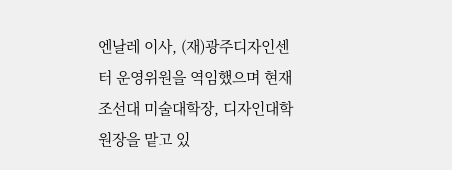엔날레 이사, (재)광주디자인센터 운영위원을 역임했으며 현재 조선대 미술대학장, 디자인대학원장을 맡고 있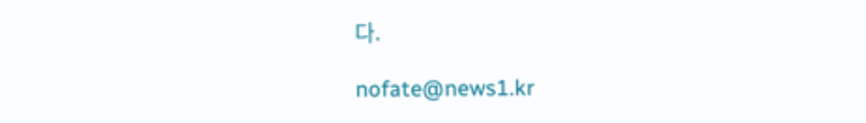다.

nofate@news1.kr